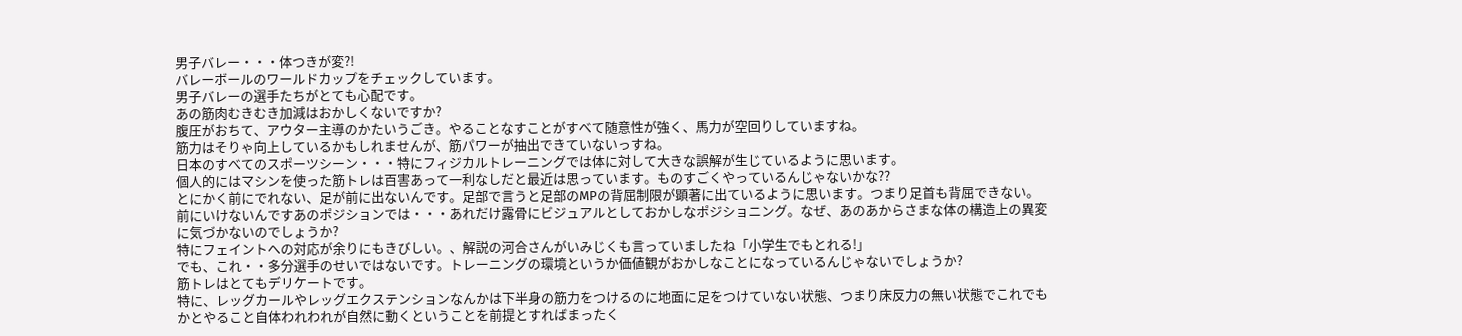男子バレー・・・体つきが変?!
バレーボールのワールドカップをチェックしています。
男子バレーの選手たちがとても心配です。
あの筋肉むきむき加減はおかしくないですか?
腹圧がおちて、アウター主導のかたいうごき。やることなすことがすべて随意性が強く、馬力が空回りしていますね。
筋力はそりゃ向上しているかもしれませんが、筋パワーが抽出できていないっすね。
日本のすべてのスポーツシーン・・・特にフィジカルトレーニングでは体に対して大きな誤解が生じているように思います。
個人的にはマシンを使った筋トレは百害あって一利なしだと最近は思っています。ものすごくやっているんじゃないかな??
とにかく前にでれない、足が前に出ないんです。足部で言うと足部のMPの背屈制限が顕著に出ているように思います。つまり足首も背屈できない。
前にいけないんですあのポジションでは・・・あれだけ露骨にビジュアルとしておかしなポジショニング。なぜ、あのあからさまな体の構造上の異変に気づかないのでしょうか?
特にフェイントへの対応が余りにもきびしい。、解説の河合さんがいみじくも言っていましたね「小学生でもとれる!」
でも、これ・・多分選手のせいではないです。トレーニングの環境というか価値観がおかしなことになっているんじゃないでしょうか?
筋トレはとてもデリケートです。
特に、レッグカールやレッグエクステンションなんかは下半身の筋力をつけるのに地面に足をつけていない状態、つまり床反力の無い状態でこれでもかとやること自体われわれが自然に動くということを前提とすればまったく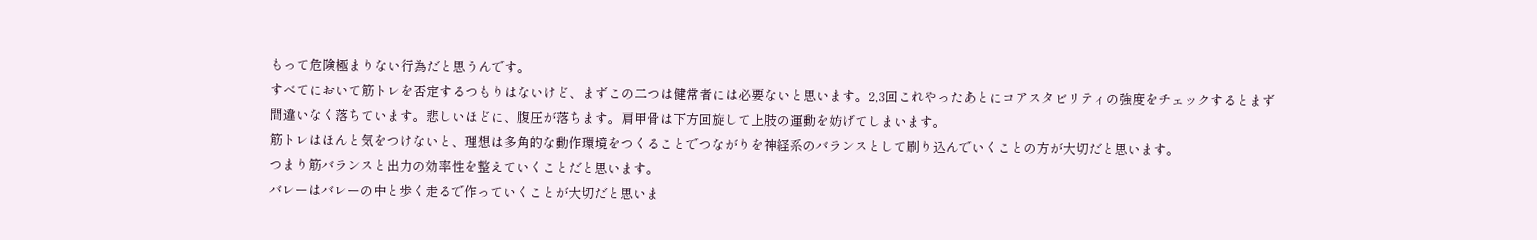もって危険極まりない行為だと思うんです。
すべてにおいて筋トレを否定するつもりはないけど、まずこの二つは健常者には必要ないと思います。2,3回これやったあとにコアスタビリティの強度をチェックするとまず間違いなく落ちています。悲しいほどに、腹圧が落ちます。肩甲骨は下方回旋して上肢の運動を妨げてしまいます。
筋トレはほんと気をつけないと、理想は多角的な動作環境をつくることでつながりを神経系のバランスとして刷り込んでいくことの方が大切だと思います。
つまり筋バランスと出力の効率性を整えていくことだと思います。
バレーはバレーの中と歩く走るで作っていくことが大切だと思いま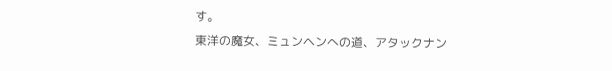す。
東洋の魔女、ミュンヘンへの道、アタックナン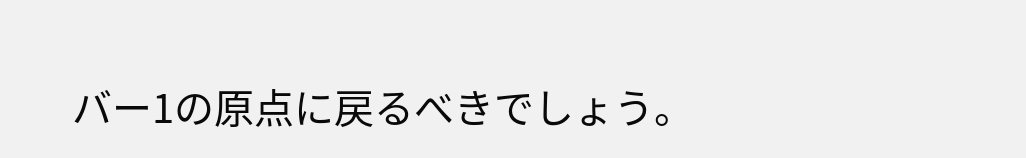バー1の原点に戻るべきでしょう。